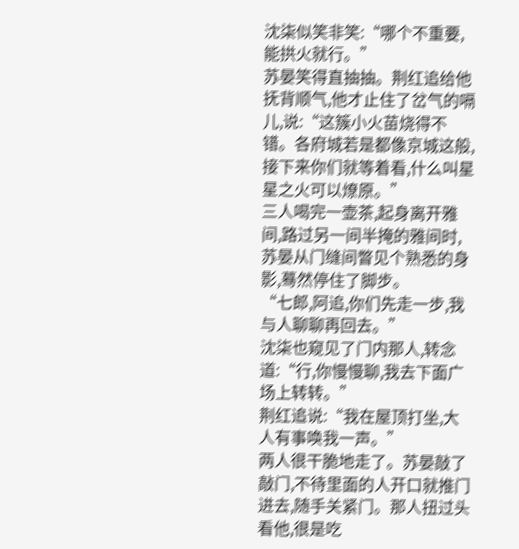沈柒似笑非笑:“哪个不重要,能拱火就行。”
苏晏笑得直抽抽。荆红追给他抚背顺气,他才止住了岔气的嗝儿,说:“这簇小火苗烧得不错。各府城若是都像京城这般,接下来你们就等着看,什么叫星星之火可以燎原。”
三人喝完一壶茶,起身离开雅间,路过另一间半掩的雅间时,苏晏从门缝间瞥见个熟悉的身影,蓦然停住了脚步。
“七郎,阿追,你们先走一步,我与人聊聊再回去。”
沈柒也窥见了门内那人,转念道:“行,你慢慢聊,我去下面广场上转转。”
荆红追说:“我在屋顶打坐,大人有事唤我一声。”
两人很干脆地走了。苏晏敲了敲门,不待里面的人开口就推门进去,随手关紧门。那人扭过头看他,很是吃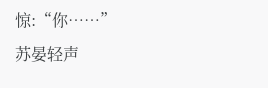惊:“你……”
苏晏轻声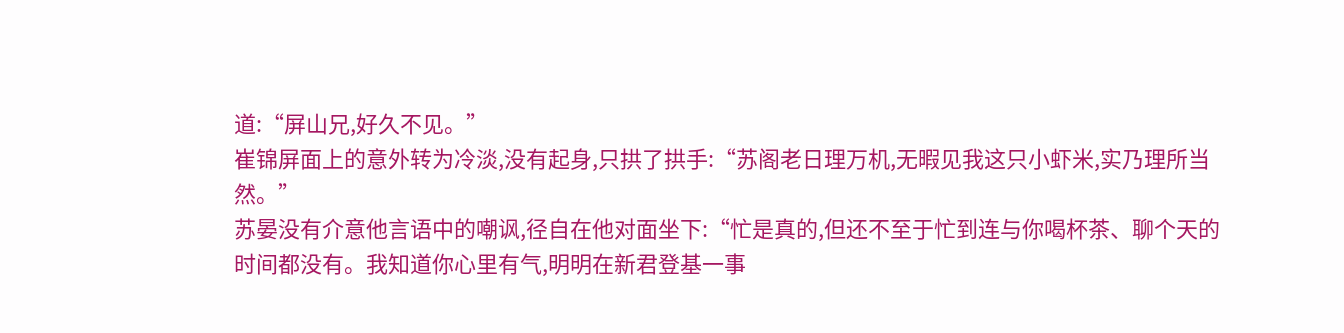道:“屏山兄,好久不见。”
崔锦屏面上的意外转为冷淡,没有起身,只拱了拱手:“苏阁老日理万机,无暇见我这只小虾米,实乃理所当然。”
苏晏没有介意他言语中的嘲讽,径自在他对面坐下:“忙是真的,但还不至于忙到连与你喝杯茶、聊个天的时间都没有。我知道你心里有气,明明在新君登基一事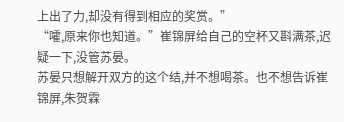上出了力,却没有得到相应的奖赏。”
“嚯,原来你也知道。”崔锦屏给自己的空杯又斟满茶,迟疑一下,没管苏晏。
苏晏只想解开双方的这个结,并不想喝茶。也不想告诉崔锦屏,朱贺霖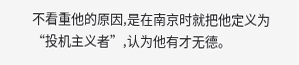不看重他的原因,是在南京时就把他定义为“投机主义者”,认为他有才无德。